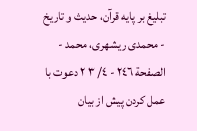تبليغ بر پايه قرآن، حديث و تاريخ - محمدی ریشهری، محمد - الصفحة ٢٤٦ - ٤/ ٣ ٢ دعوت با عمل كردن پيش از بيان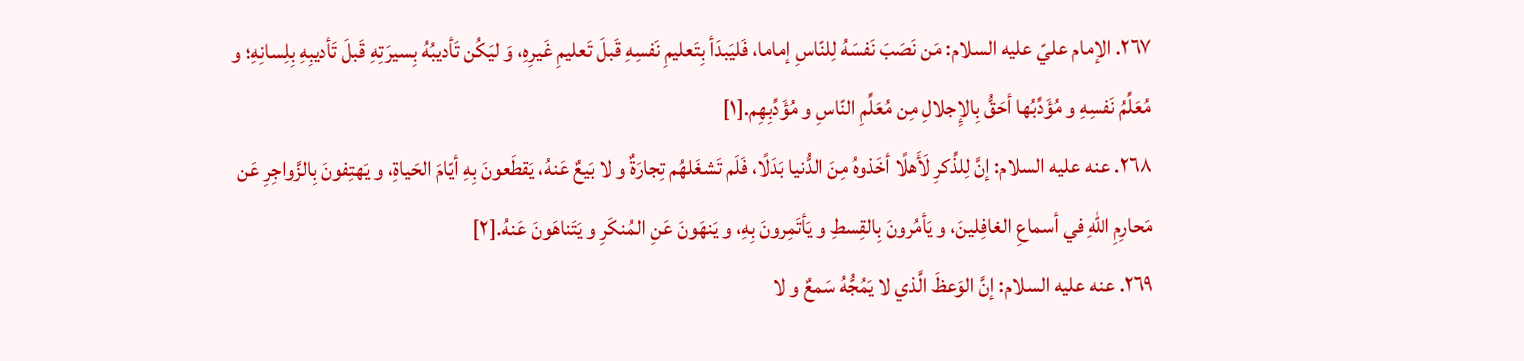٢٦٧. الإمام عليّ عليه السلام: مَن نَصَبَ نَفسَهُ لِلنّاسِ إماما، فَليَبدَأ بِتَعليمِ نَفسِهِ قَبلَ تَعليمِ غَيرِهِ، وَ ليَكُن تَأديبُهُ بِسيرَتِهِ قَبلَ تَأديبِهِ بِلِسانِهِ؛ و مُعَلِّمُ نَفسِهِ و مُؤَدِّبُها أحَقُّ بِالإِجلالِ مِن مُعَلِّمِ النّاسِ و مُؤَدِّبِهِم.[١]
٢٦٨. عنه عليه السلام: إنَّ لِلذِّكرِ لَأَهلًا أخَذوهُ مِنَ الدُّنيا بَدَلًا، فَلَم تَشغَلهُم تِجارَةٌ و لا بَيعٌ عَنهُ، يَقطَعونَ بِهِ أيّامَ الحَياةِ، و يَهتِفونَ بِالزَّواجِرِ عَن مَحارِمِ اللّهِ في أسماعِ الغافِلينَ، و يَأمُرونَ بِالقِسطِ و يَأتَمِرونَ بِهِ، و يَنهَونَ عَنِ المُنكَرِ و يَتَناهَونَ عَنهُ.[٢]
٢٦٩. عنه عليه السلام: إنَّ الوَعظَ الَّذي لا يَمُجُّهُ سَمعٌ و لا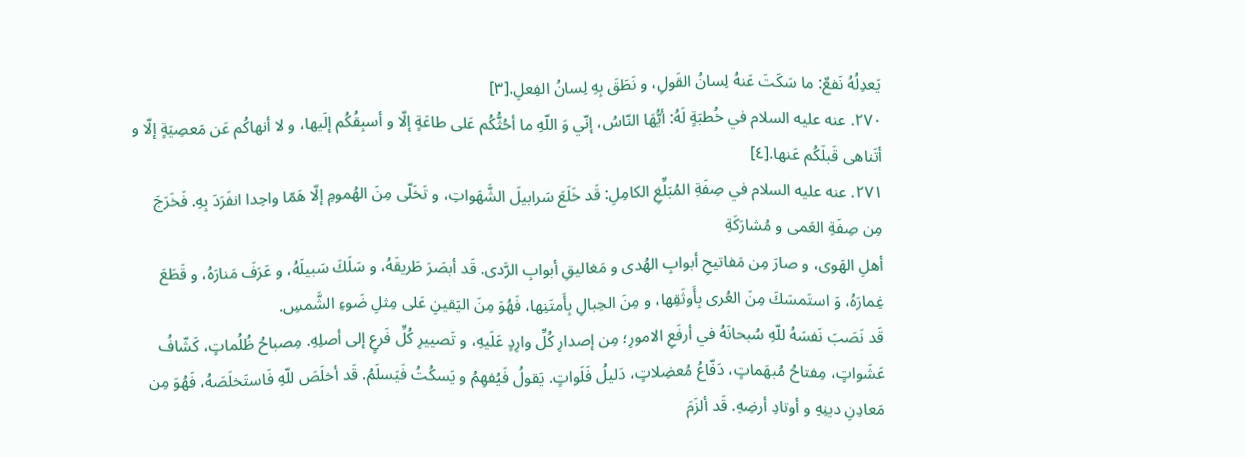يَعدِلُهُ نَفعٌ: ما سَكَتَ عَنهُ لِسانُ القَولِ، و نَطَقَ بِهِ لِسانُ الفِعلِ.[٣]
٢٧٠. عنه عليه السلام في خُطبَةٍ لَهُ: أيُّهَا النّاسُ، إنّي وَ اللّهِ ما أحُثُّكُم عَلى طاعَةٍ إلّا و أسبِقُكُم إلَيها، و لا أنهاكُم عَن مَعصِيَةٍ إلّا و أتَناهى قَبلَكُم عَنها.[٤]
٢٧١. عنه عليه السلام في صِفَةِ المُبَلِّغِ الكامِلِ: قَد خَلَعَ سَرابيلَ الشَّهَواتِ، و تَخَلّى مِنَ الهُمومِ إلّا هَمّا واحِدا انفَرَدَ بِهِ. فَخَرَجَ مِن صِفَةِ العَمى و مُشارَكَةِ
أهلِ الهَوى، و صارَ مِن مَفاتيحِ أبوابِ الهُدى و مَغاليقِ أبوابِ الرَّدى. قَد أبصَرَ طَريقَهُ، و سَلَكَ سَبيلَهُ، و عَرَفَ مَنارَهُ، و قَطَعَ غِمارَهُ، وَ استَمسَكَ مِنَ العُرى بِأَوثَقِها، و مِنَ الحِبالِ بِأَمتَنِها، فَهُوَ مِنَ اليَقينِ عَلى مِثلِ ضَوءِ الشَّمسِ.
قَد نَصَبَ نَفسَهُ للّهِ سُبحانَهُ في أرفَعِ الامورِ؛ مِن إصدارِ كُلِّ وارِدٍ عَلَيهِ، و تَصييرِ كُلِّ فَرعٍ إلى أصلِهِ. مِصباحُ ظُلُماتٍ، كَشّافُ عَشَواتٍ، مِفتاحُ مُبهَماتٍ، دَفّاعُ مُعضِلاتٍ، دَليلُ فَلَواتٍ. يَقولُ فَيُفهِمُ و يَسكُتُ فَيَسلَمُ. قَد أخلَصَ للّهِ فَاستَخلَصَهُ، فَهُوَ مِن مَعادِنِ دينِهِ و أوتادِ أرضِهِ. قَد ألزَمَ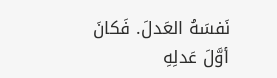نَفسَهُ العَدلَ. فَكانَ أوَّلَ عَدلِهِ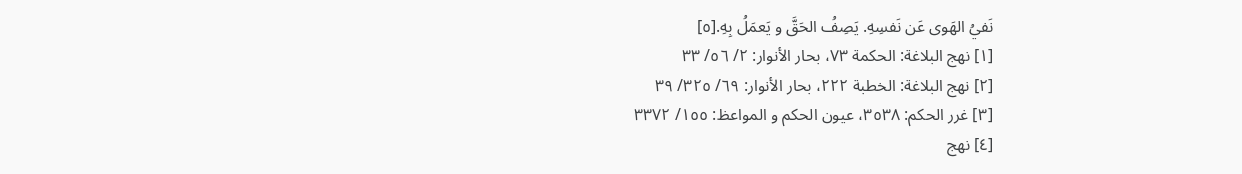نَفيُ الهَوى عَن نَفسِهِ. يَصِفُ الحَقَّ و يَعمَلُ بِهِ.[٥]
[١] نهج البلاغة: الحكمة ٧٣، بحار الأنوار: ٢/ ٥٦/ ٣٣
[٢] نهج البلاغة: الخطبة ٢٢٢، بحار الأنوار: ٦٩/ ٣٢٥/ ٣٩
[٣] غرر الحكم: ٣٥٣٨، عيون الحكم و المواعظ: ١٥٥/ ٣٣٧٢
[٤] نهج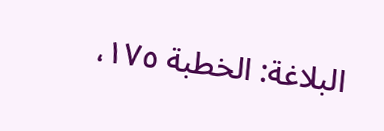البلاغة: الخطبة ١٧٥،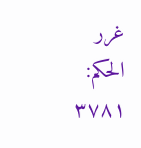غرر الحكم: ٣٧٨١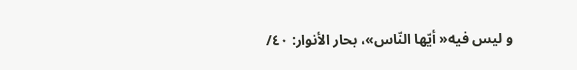و ليس فيه« أيّها النّاس»، بحار الأنوار: ٤٠/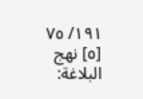١٩١/ ٧٥
[٥] نهج البلاغة: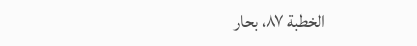الخطبة ٨٧، بحار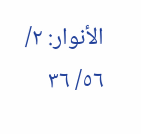الأنوار: ٢/ ٥٦/ ٣٦